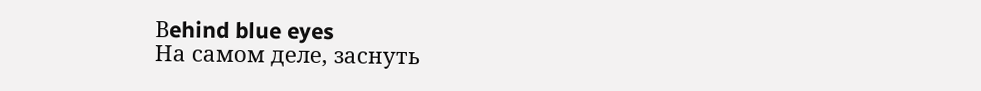Вehind blue eyes
На самом деле, заснуть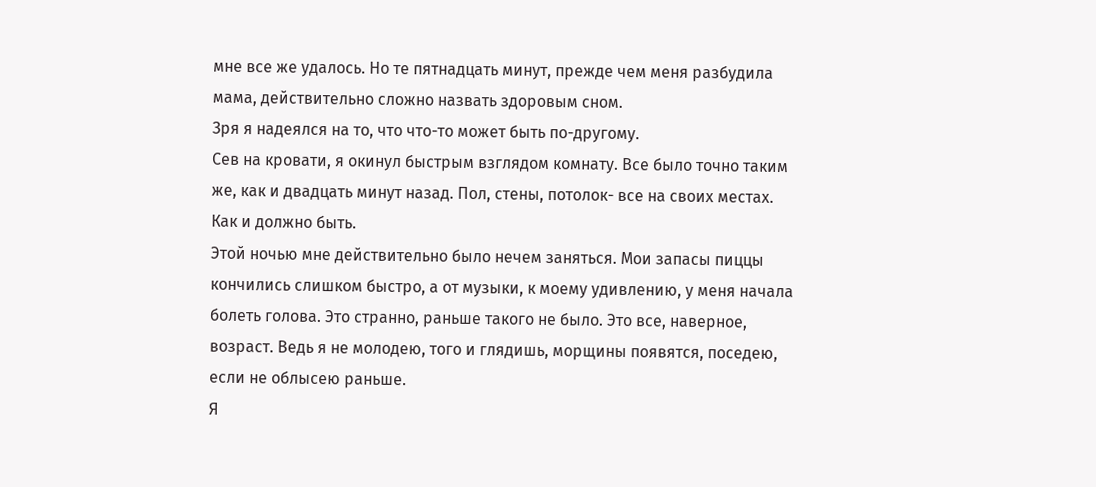мне все же удалось. Но те пятнадцать минут, прежде чем меня разбудила мама, действительно сложно назвать здоровым сном.
Зря я надеялся на то, что что-то может быть по-другому.
Сев на кровати, я окинул быстрым взглядом комнату. Все было точно таким же, как и двадцать минут назад. Пол, стены, потолок- все на своих местах. Как и должно быть.
Этой ночью мне действительно было нечем заняться. Мои запасы пиццы кончились слишком быстро, а от музыки, к моему удивлению, у меня начала болеть голова. Это странно, раньше такого не было. Это все, наверное, возраст. Ведь я не молодею, того и глядишь, морщины появятся, поседею, если не облысею раньше.
Я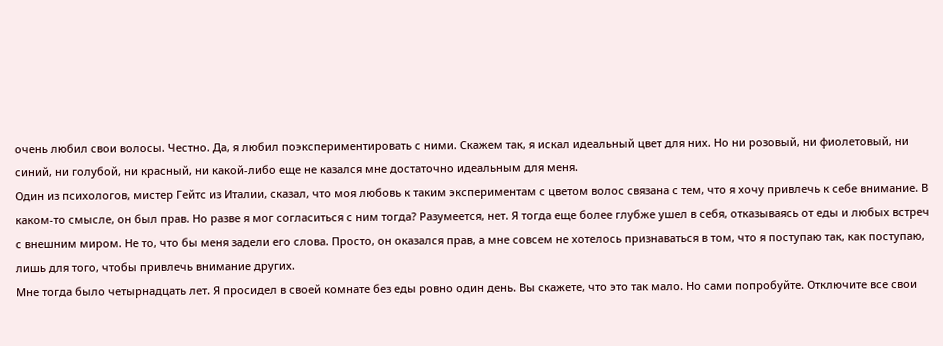очень любил свои волосы. Честно. Да, я любил поэкспериментировать с ними. Скажем так, я искал идеальный цвет для них. Но ни розовый, ни фиолетовый, ни синий, ни голубой, ни красный, ни какой-либо еще не казался мне достаточно идеальным для меня.
Один из психологов, мистер Гейтс из Италии, сказал, что моя любовь к таким экспериментам с цветом волос связана с тем, что я хочу привлечь к себе внимание. В каком-то смысле, он был прав. Но разве я мог согласиться с ним тогда? Разумеется, нет. Я тогда еще более глубже ушел в себя, отказываясь от еды и любых встреч с внешним миром. Не то, что бы меня задели его слова. Просто, он оказался прав, а мне совсем не хотелось признаваться в том, что я поступаю так, как поступаю, лишь для того, чтобы привлечь внимание других.
Мне тогда было четырнадцать лет. Я просидел в своей комнате без еды ровно один день. Вы скажете, что это так мало. Но сами попробуйте. Отключите все свои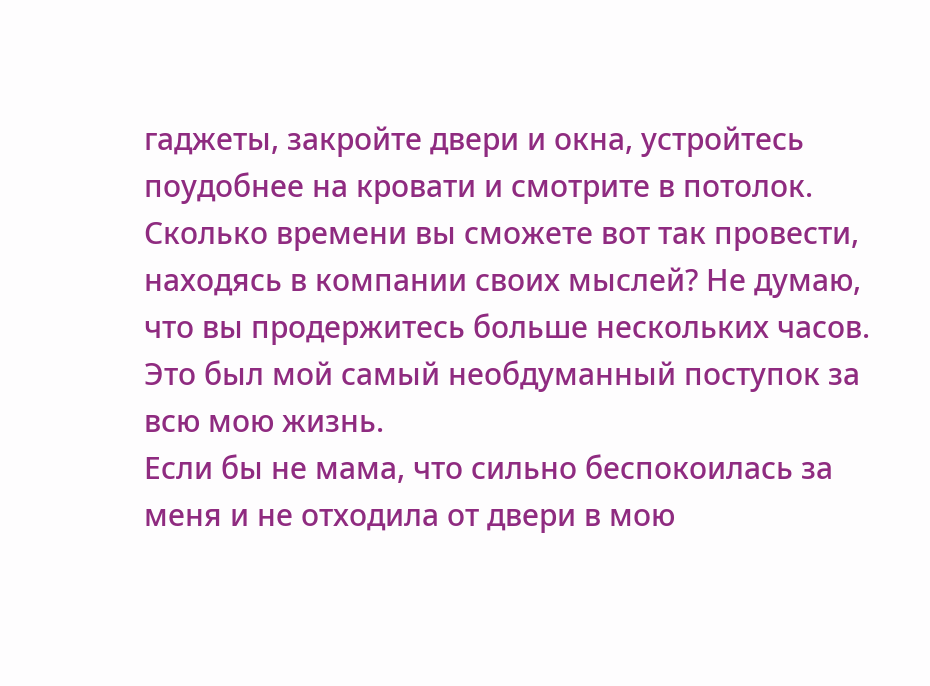гаджеты, закройте двери и окна, устройтесь поудобнее на кровати и смотрите в потолок. Сколько времени вы сможете вот так провести, находясь в компании своих мыслей? Не думаю, что вы продержитесь больше нескольких часов. Это был мой самый необдуманный поступок за всю мою жизнь.
Если бы не мама, что сильно беспокоилась за меня и не отходила от двери в мою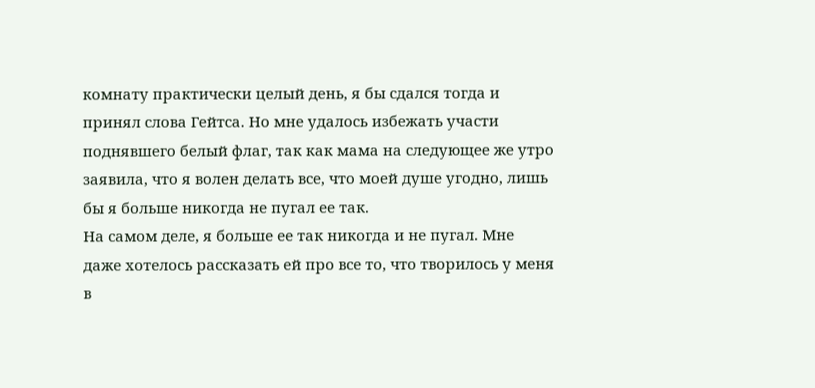комнату практически целый день, я бы сдался тогда и принял слова Гейтса. Но мне удалось избежать участи поднявшего белый флаг, так как мама на следующее же утро заявила, что я волен делать все, что моей душе угодно, лишь бы я больше никогда не пугал ее так.
На самом деле, я больше ее так никогда и не пугал. Мне даже хотелось рассказать ей про все то, что творилось у меня в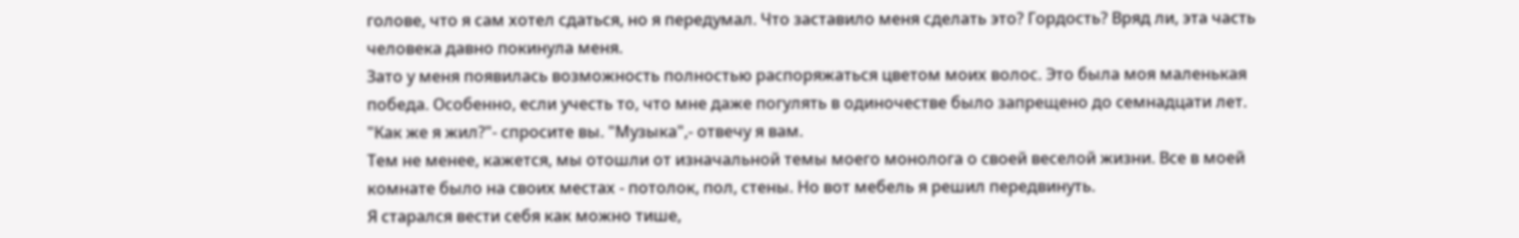голове, что я сам хотел сдаться, но я передумал. Что заставило меня сделать это? Гордость? Вряд ли, эта часть человека давно покинула меня.
Зато у меня появилась возможность полностью распоряжаться цветом моих волос. Это была моя маленькая победа. Особенно, если учесть то, что мне даже погулять в одиночестве было запрещено до семнадцати лет. "Как же я жил?"- спросите вы. "Музыка",- отвечу я вам.
Тем не менее, кажется, мы отошли от изначальной темы моего монолога о своей веселой жизни. Все в моей комнате было на своих местах - потолок, пол, стены. Но вот мебель я решил передвинуть.
Я старался вести себя как можно тише,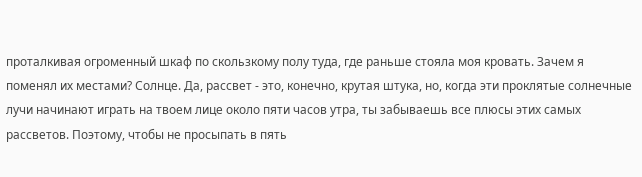проталкивая огроменный шкаф по скользкому полу туда, где раньше стояла моя кровать. Зачем я поменял их местами? Солнце. Да, рассвет - это, конечно, крутая штука, но, когда эти проклятые солнечные лучи начинают играть на твоем лице около пяти часов утра, ты забываешь все плюсы этих самых рассветов. Поэтому, чтобы не просыпать в пять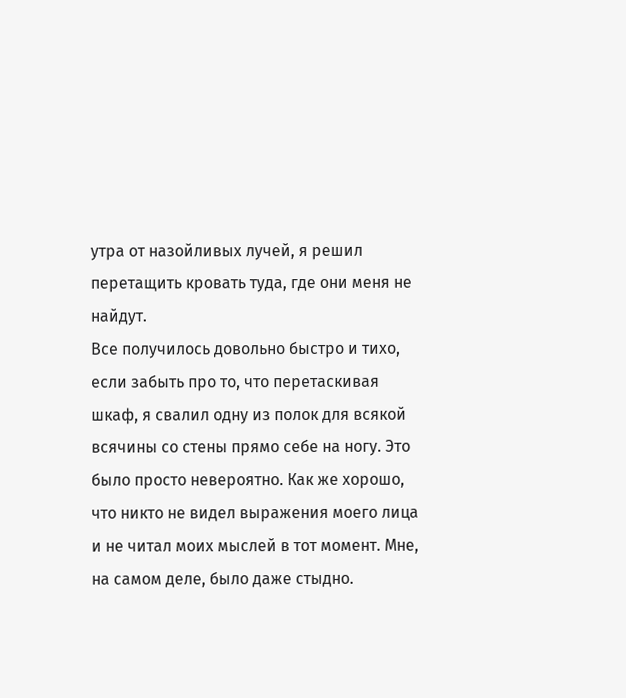утра от назойливых лучей, я решил перетащить кровать туда, где они меня не найдут.
Все получилось довольно быстро и тихо, если забыть про то, что перетаскивая шкаф, я свалил одну из полок для всякой всячины со стены прямо себе на ногу. Это было просто невероятно. Как же хорошо, что никто не видел выражения моего лица и не читал моих мыслей в тот момент. Мне, на самом деле, было даже стыдно.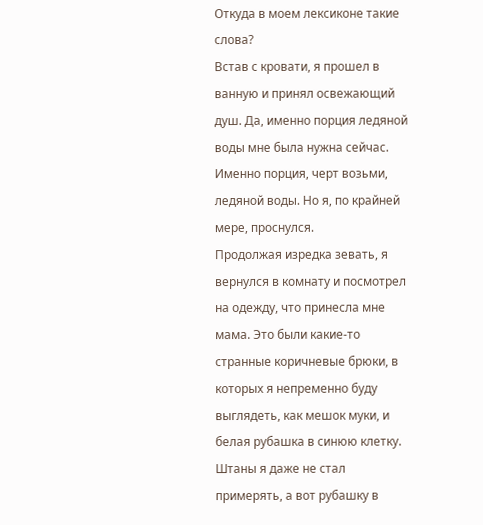Откуда в моем лексиконе такие слова?
Встав с кровати, я прошел в ванную и принял освежающий душ. Да, именно порция ледяной воды мне была нужна сейчас. Именно порция, черт возьми, ледяной воды. Но я, по крайней мере, проснулся.
Продолжая изредка зевать, я вернулся в комнату и посмотрел на одежду, что принесла мне мама. Это были какие-то странные коричневые брюки, в которых я непременно буду выглядеть, как мешок муки, и белая рубашка в синюю клетку. Штаны я даже не стал примерять, а вот рубашку в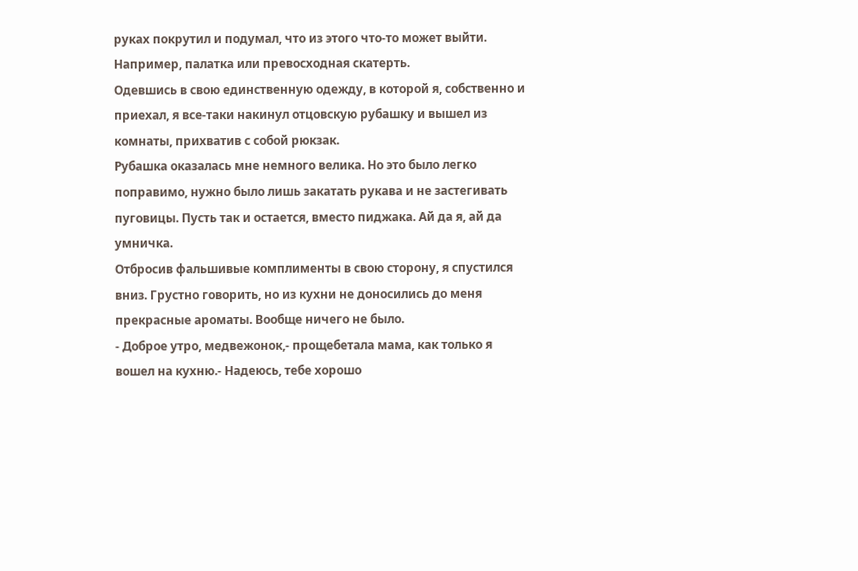руках покрутил и подумал, что из этого что-то может выйти. Например, палатка или превосходная скатерть.
Одевшись в свою единственную одежду, в которой я, собственно и приехал, я все-таки накинул отцовскую рубашку и вышел из комнаты, прихватив с собой рюкзак.
Рубашка оказалась мне немного велика. Но это было легко поправимо, нужно было лишь закатать рукава и не застегивать пуговицы. Пусть так и остается, вместо пиджака. Ай да я, ай да умничка.
Отбросив фальшивые комплименты в свою сторону, я спустился вниз. Грустно говорить, но из кухни не доносились до меня прекрасные ароматы. Вообще ничего не было.
- Доброе утро, медвежонок,- прощебетала мама, как только я вошел на кухню.- Надеюсь, тебе хорошо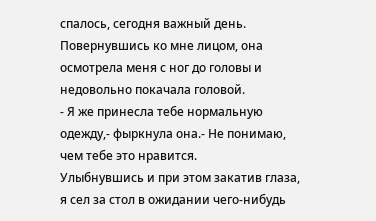спалось, сегодня важный день.
Повернувшись ко мне лицом, она осмотрела меня с ног до головы и недовольно покачала головой.
- Я же принесла тебе нормальную одежду,- фыркнула она.- Не понимаю, чем тебе это нравится.
Улыбнувшись и при этом закатив глаза, я сел за стол в ожидании чего-нибудь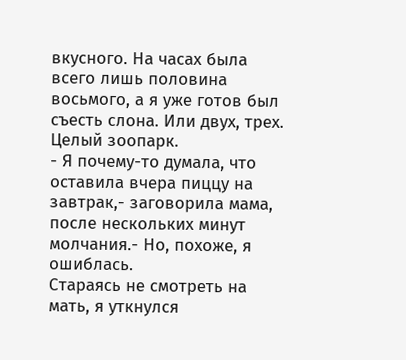вкусного. На часах была всего лишь половина восьмого, а я уже готов был съесть слона. Или двух, трех. Целый зоопарк.
- Я почему-то думала, что оставила вчера пиццу на завтрак,- заговорила мама, после нескольких минут молчания.- Но, похоже, я ошиблась.
Стараясь не смотреть на мать, я уткнулся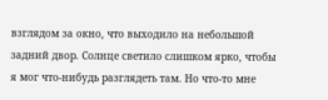взглядом за окно, что выходило на небольшой задний двор. Солнце светило слишком ярко, чтобы я мог что-нибудь разглядеть там. Но что-то мне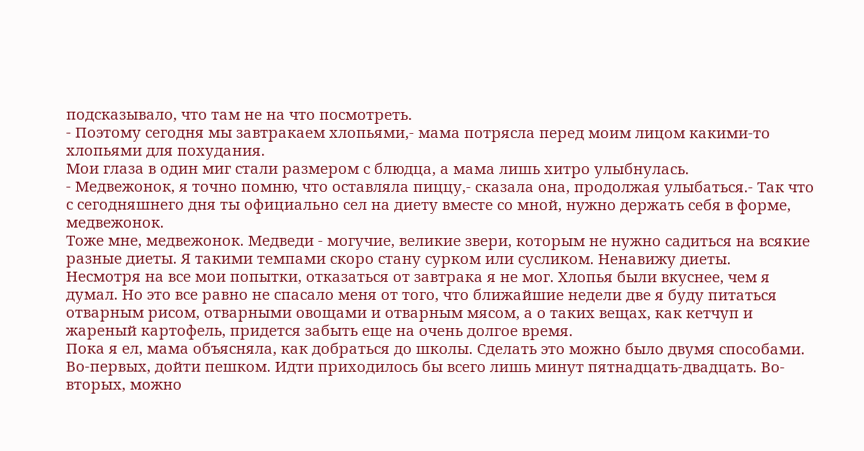подсказывало, что там не на что посмотреть.
- Поэтому сегодня мы завтракаем хлопьями,- мама потрясла перед моим лицом какими-то хлопьями для похудания.
Мои глаза в один миг стали размером с блюдца, а мама лишь хитро улыбнулась.
- Медвежонок, я точно помню, что оставляла пиццу,- сказала она, продолжая улыбаться.- Так что с сегодняшнего дня ты официально сел на диету вместе со мной, нужно держать себя в форме, медвежонок.
Тоже мне, медвежонок. Медведи - могучие, великие звери, которым не нужно садиться на всякие разные диеты. Я такими темпами скоро стану сурком или сусликом. Ненавижу диеты.
Несмотря на все мои попытки, отказаться от завтрака я не мог. Хлопья были вкуснее, чем я думал. Но это все равно не спасало меня от того, что ближайшие недели две я буду питаться отварным рисом, отварными овощами и отварным мясом, а о таких вещах, как кетчуп и жареный картофель, придется забыть еще на очень долгое время.
Пока я ел, мама объясняла, как добраться до школы. Сделать это можно было двумя способами. Во-первых, дойти пешком. Идти приходилось бы всего лишь минут пятнадцать-двадцать. Во-вторых, можно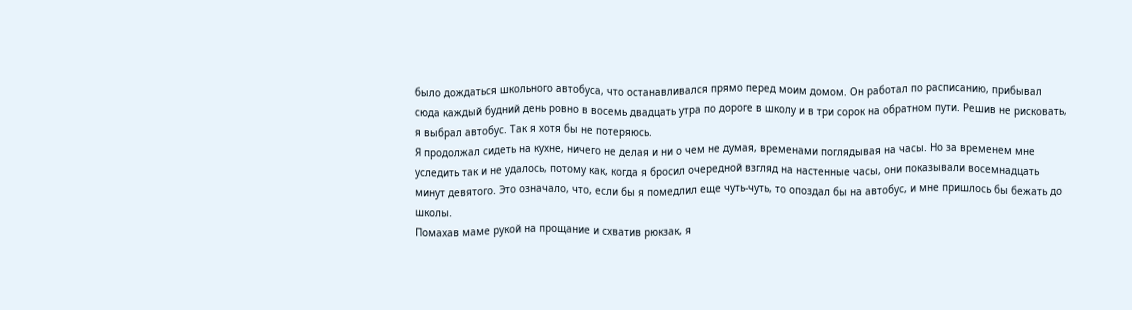было дождаться школьного автобуса, что останавливался прямо перед моим домом. Он работал по расписанию, прибывал сюда каждый будний день ровно в восемь двадцать утра по дороге в школу и в три сорок на обратном пути. Решив не рисковать, я выбрал автобус. Так я хотя бы не потеряюсь.
Я продолжал сидеть на кухне, ничего не делая и ни о чем не думая, временами поглядывая на часы. Но за временем мне уследить так и не удалось, потому как, когда я бросил очередной взгляд на настенные часы, они показывали восемнадцать минут девятого. Это означало, что, если бы я помедлил еще чуть-чуть, то опоздал бы на автобус, и мне пришлось бы бежать до школы.
Помахав маме рукой на прощание и схватив рюкзак, я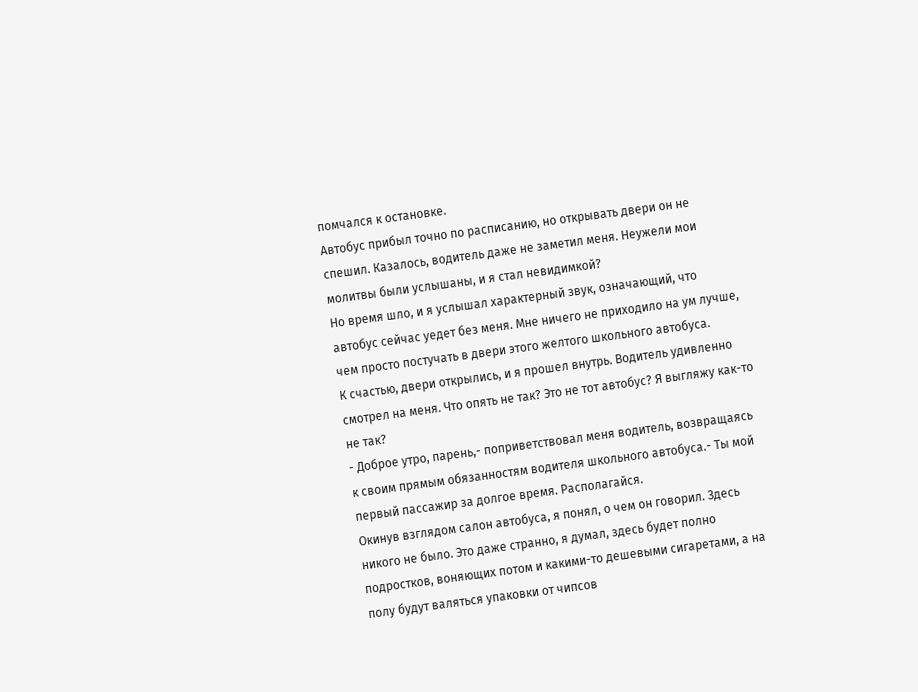помчался к остановке.
Автобус прибыл точно по расписанию, но открывать двери он не спешил. Казалось, водитель даже не заметил меня. Неужели мои молитвы были услышаны, и я стал невидимкой?
Но время шло, и я услышал характерный звук, означающий, что автобус сейчас уедет без меня. Мне ничего не приходило на ум лучше, чем просто постучать в двери этого желтого школьного автобуса.
К счастью, двери открылись, и я прошел внутрь. Водитель удивленно смотрел на меня. Что опять не так? Это не тот автобус? Я выгляжу как-то не так?
- Доброе утро, парень,- поприветствовал меня водитель, возвращаясь к своим прямым обязанностям водителя школьного автобуса.- Ты мой первый пассажир за долгое время. Располагайся.
Окинув взглядом салон автобуса, я понял, о чем он говорил. Здесь никого не было. Это даже странно, я думал, здесь будет полно подростков, воняющих потом и какими-то дешевыми сигаретами, а на полу будут валяться упаковки от чипсов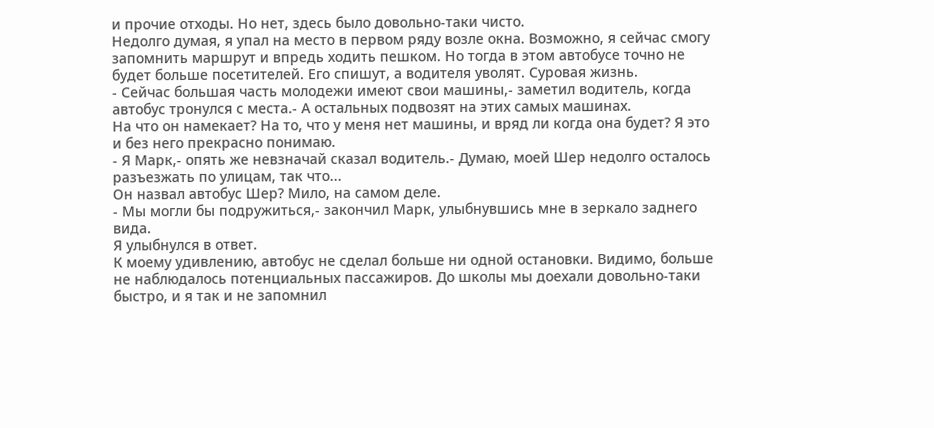и прочие отходы. Но нет, здесь было довольно-таки чисто.
Недолго думая, я упал на место в первом ряду возле окна. Возможно, я сейчас смогу запомнить маршрут и впредь ходить пешком. Но тогда в этом автобусе точно не будет больше посетителей. Его спишут, а водителя уволят. Суровая жизнь.
- Сейчас большая часть молодежи имеют свои машины,- заметил водитель, когда автобус тронулся с места.- А остальных подвозят на этих самых машинах.
На что он намекает? На то, что у меня нет машины, и вряд ли когда она будет? Я это и без него прекрасно понимаю.
- Я Марк,- опять же невзначай сказал водитель.- Думаю, моей Шер недолго осталось разъезжать по улицам, так что...
Он назвал автобус Шер? Мило, на самом деле.
- Мы могли бы подружиться,- закончил Марк, улыбнувшись мне в зеркало заднего вида.
Я улыбнулся в ответ.
К моему удивлению, автобус не сделал больше ни одной остановки. Видимо, больше не наблюдалось потенциальных пассажиров. До школы мы доехали довольно-таки быстро, и я так и не запомнил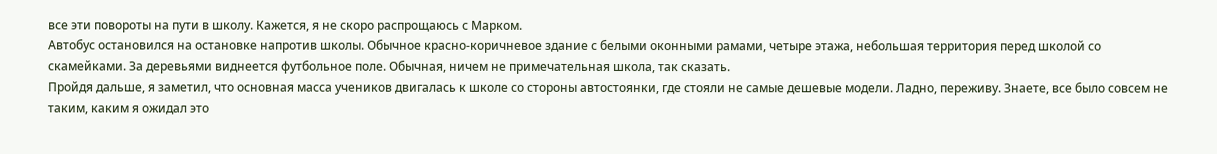все эти повороты на пути в школу. Кажется, я не скоро распрощаюсь с Марком.
Автобус остановился на остановке напротив школы. Обычное красно-коричневое здание с белыми оконными рамами, четыре этажа, небольшая территория перед школой со скамейками. За деревьями виднеется футбольное поле. Обычная, ничем не примечательная школа, так сказать.
Пройдя дальше, я заметил, что основная масса учеников двигалась к школе со стороны автостоянки, где стояли не самые дешевые модели. Ладно, переживу. Знаете, все было совсем не таким, каким я ожидал это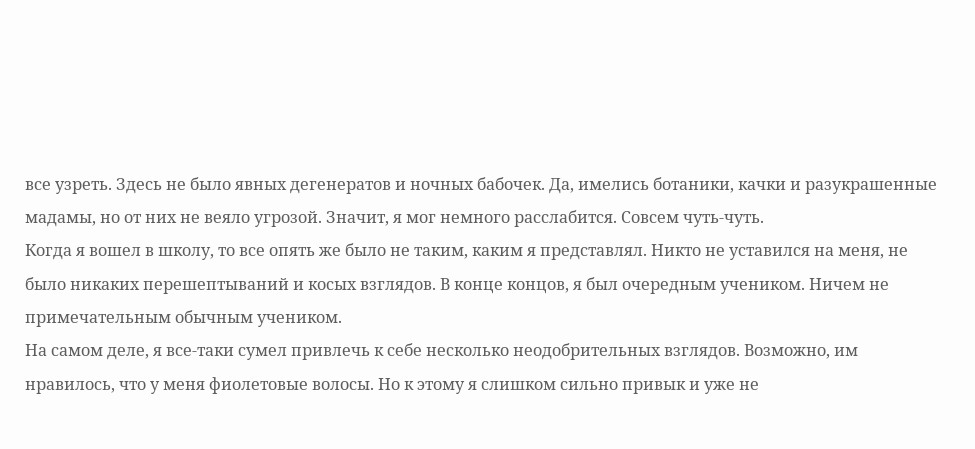все узреть. Здесь не было явных дегенератов и ночных бабочек. Да, имелись ботаники, качки и разукрашенные мадамы, но от них не веяло угрозой. Значит, я мог немного расслабится. Совсем чуть-чуть.
Когда я вошел в школу, то все опять же было не таким, каким я представлял. Никто не уставился на меня, не было никаких перешептываний и косых взглядов. В конце концов, я был очередным учеником. Ничем не примечательным обычным учеником.
На самом деле, я все-таки сумел привлечь к себе несколько неодобрительных взглядов. Возможно, им нравилось, что у меня фиолетовые волосы. Но к этому я слишком сильно привык и уже не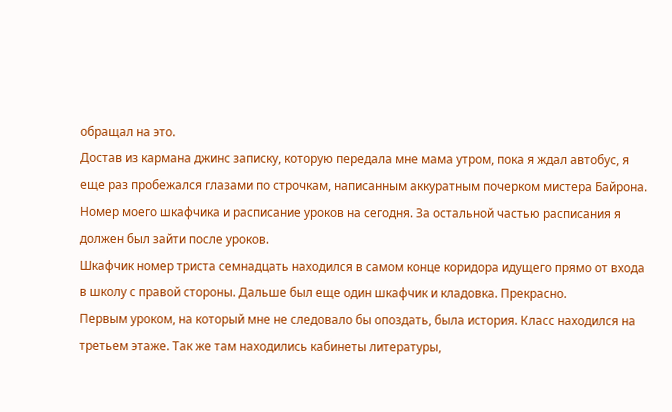обращал на это.
Достав из кармана джинс записку, которую передала мне мама утром, пока я ждал автобус, я еще раз пробежался глазами по строчкам, написанным аккуратным почерком мистера Байрона. Номер моего шкафчика и расписание уроков на сегодня. За остальной частью расписания я должен был зайти после уроков.
Шкафчик номер триста семнадцать находился в самом конце коридора идущего прямо от входа в школу с правой стороны. Дальше был еще один шкафчик и кладовка. Прекрасно.
Первым уроком, на который мне не следовало бы опоздать, была история. Класс находился на третьем этаже. Так же там находились кабинеты литературы,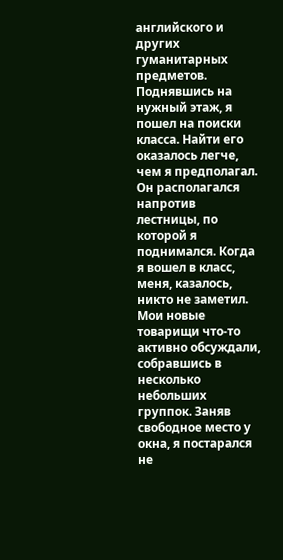английского и других гуманитарных предметов.
Поднявшись на нужный этаж, я пошел на поиски класса. Найти его оказалось легче, чем я предполагал. Он располагался напротив лестницы, по которой я поднимался. Когда я вошел в класс, меня, казалось, никто не заметил. Мои новые товарищи что-то активно обсуждали, собравшись в несколько небольших группок. Заняв свободное место у окна, я постарался не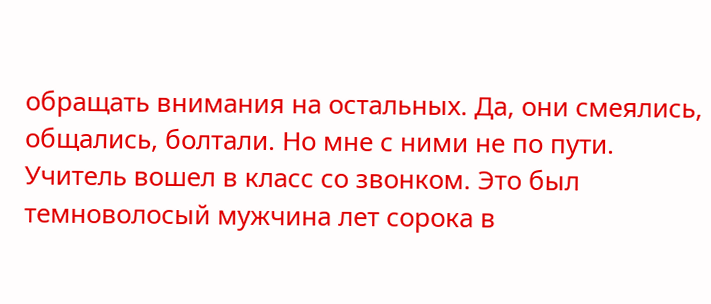обращать внимания на остальных. Да, они смеялись, общались, болтали. Но мне с ними не по пути.
Учитель вошел в класс со звонком. Это был темноволосый мужчина лет сорока в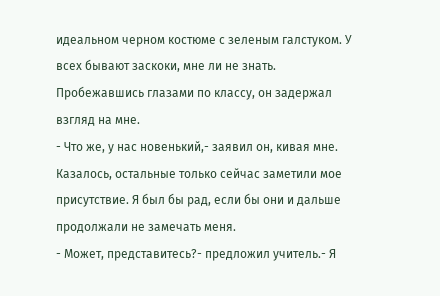идеальном черном костюме с зеленым галстуком. У всех бывают заскоки, мне ли не знать. Пробежавшись глазами по классу, он задержал взгляд на мне.
- Что же, у нас новенький,- заявил он, кивая мне.
Казалось, остальные только сейчас заметили мое присутствие. Я был бы рад, если бы они и дальше продолжали не замечать меня.
- Может, представитесь?- предложил учитель.- Я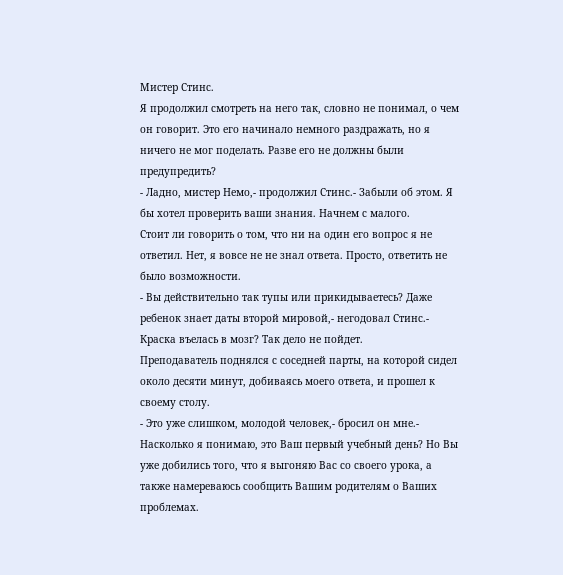Мистер Стинс.
Я продолжил смотреть на него так, словно не понимал, о чем он говорит. Это его начинало немного раздражать, но я ничего не мог поделать. Разве его не должны были предупредить?
- Ладно, мистер Немо,- продолжил Стинс.- Забыли об этом. Я бы хотел проверить ваши знания. Начнем с малого.
Стоит ли говорить о том, что ни на один его вопрос я не ответил. Нет, я вовсе не не знал ответа. Просто, ответить не было возможности.
- Вы действительно так тупы или прикидываетесь? Даже ребенок знает даты второй мировой,- негодовал Стинс.- Краска въелась в мозг? Так дело не пойдет.
Преподаватель поднялся с соседней парты, на которой сидел около десяти минут, добиваясь моего ответа, и прошел к своему столу.
- Это уже слишком, молодой человек,- бросил он мне.- Насколько я понимаю, это Ваш первый учебный день? Но Вы уже добились того, что я выгоняю Вас со своего урока, а также намереваюсь сообщить Вашим родителям о Ваших проблемах.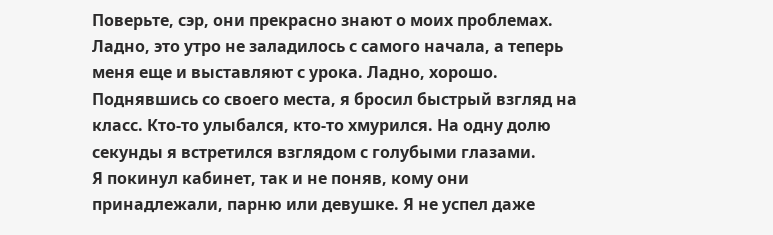Поверьте, сэр, они прекрасно знают о моих проблемах. Ладно, это утро не заладилось с самого начала, а теперь меня еще и выставляют с урока. Ладно, хорошо.
Поднявшись со своего места, я бросил быстрый взгляд на класс. Кто-то улыбался, кто-то хмурился. На одну долю секунды я встретился взглядом с голубыми глазами.
Я покинул кабинет, так и не поняв, кому они принадлежали, парню или девушке. Я не успел даже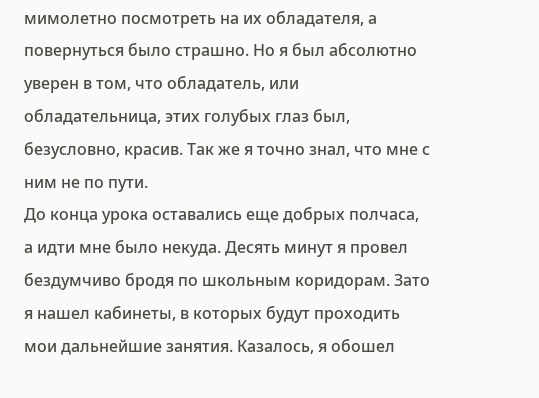мимолетно посмотреть на их обладателя, а повернуться было страшно. Но я был абсолютно уверен в том, что обладатель, или обладательница, этих голубых глаз был, безусловно, красив. Так же я точно знал, что мне с ним не по пути.
До конца урока оставались еще добрых полчаса, а идти мне было некуда. Десять минут я провел бездумчиво бродя по школьным коридорам. Зато я нашел кабинеты, в которых будут проходить мои дальнейшие занятия. Казалось, я обошел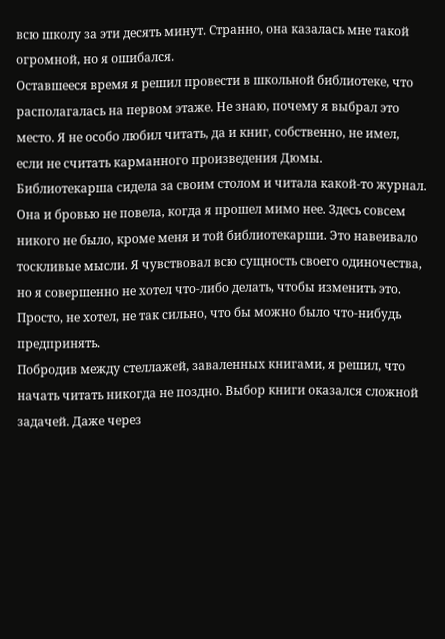всю школу за эти десять минут. Странно, она казалась мне такой огромной, но я ошибался.
Оставшееся время я решил провести в школьной библиотеке, что располагалась на первом этаже. Не знаю, почему я выбрал это место. Я не особо любил читать, да и книг, собственно, не имел, если не считать карманного произведения Дюмы.
Библиотекарша сидела за своим столом и читала какой-то журнал. Она и бровью не повела, когда я прошел мимо нее. Здесь совсем никого не было, кроме меня и той библиотекарши. Это навеивало тоскливые мысли. Я чувствовал всю сущность своего одиночества, но я совершенно не хотел что-либо делать, чтобы изменить это. Просто, не хотел, не так сильно, что бы можно было что-нибудь предпринять.
Побродив между стеллажей, заваленных книгами, я решил, что начать читать никогда не поздно. Выбор книги оказался сложной задачей. Даже через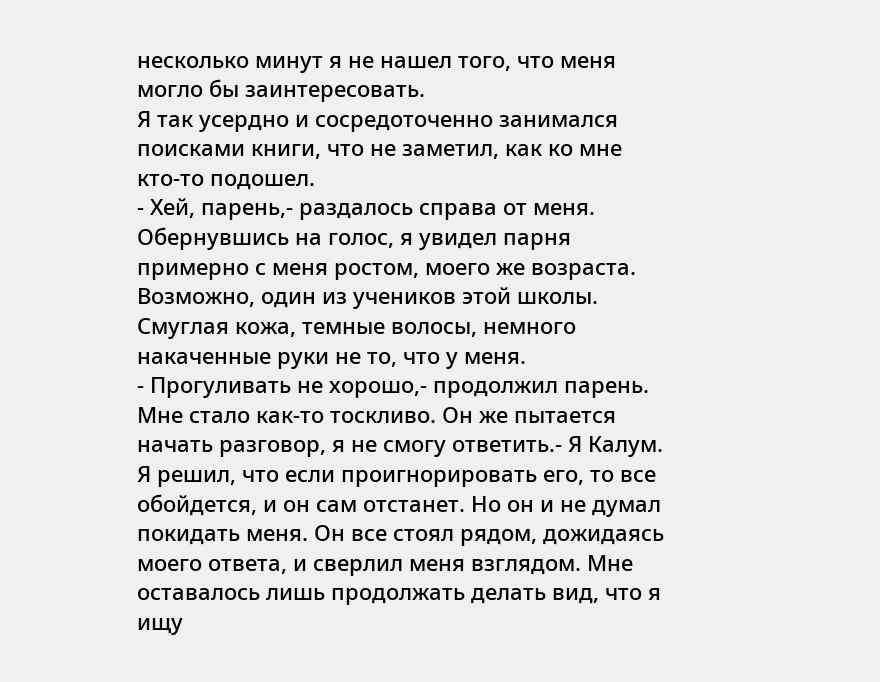несколько минут я не нашел того, что меня могло бы заинтересовать.
Я так усердно и сосредоточенно занимался поисками книги, что не заметил, как ко мне кто-то подошел.
- Хей, парень,- раздалось справа от меня.
Обернувшись на голос, я увидел парня примерно с меня ростом, моего же возраста. Возможно, один из учеников этой школы. Смуглая кожа, темные волосы, немного накаченные руки не то, что у меня.
- Прогуливать не хорошо,- продолжил парень. Мне стало как-то тоскливо. Он же пытается начать разговор, я не смогу ответить.- Я Калум.
Я решил, что если проигнорировать его, то все обойдется, и он сам отстанет. Но он и не думал покидать меня. Он все стоял рядом, дожидаясь моего ответа, и сверлил меня взглядом. Мне оставалось лишь продолжать делать вид, что я ищу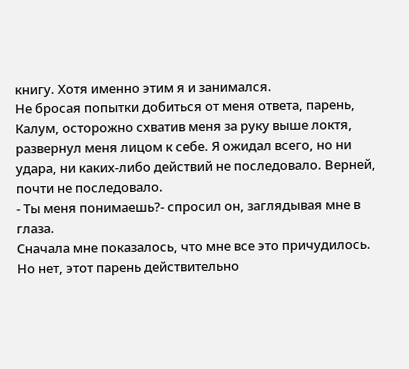книгу. Хотя именно этим я и занимался.
Не бросая попытки добиться от меня ответа, парень, Калум, осторожно схватив меня за руку выше локтя, развернул меня лицом к себе. Я ожидал всего, но ни удара, ни каких-либо действий не последовало. Верней, почти не последовало.
- Ты меня понимаешь?- спросил он, заглядывая мне в глаза.
Сначала мне показалось, что мне все это причудилось. Но нет, этот парень действительно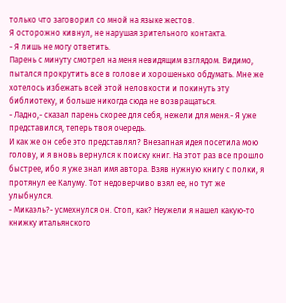только что заговорил со мной на языке жестов.
Я осторожно кивнул, не нарушая зрительного контакта.
- Я лишь не могу ответить.
Парень с минуту смотрел на меня невидящим взглядом. Видимо, пытался прокрутить все в голове и хорошенько обдумать. Мне же хотелось избежать всей этой неловкости и покинуть эту библиотеку, и больше никогда сюда не возвращаться.
- Ладно,- сказал парень скорее для себя, нежели для меня.- Я уже представился, теперь твоя очередь.
И как же он себе это представлял? Внезапная идея посетила мою голову, и я вновь вернулся к поиску книг. На этот раз все прошло быстрее, ибо я уже знал имя автора. Взяв нужную книгу с полки, я протянул ее Калуму. Тот недоверчиво взял ее, но тут же улыбнулся.
- Микаэль?- усмехнулся он. Стоп, как? Неужели я нашел какую-то книжку итальянского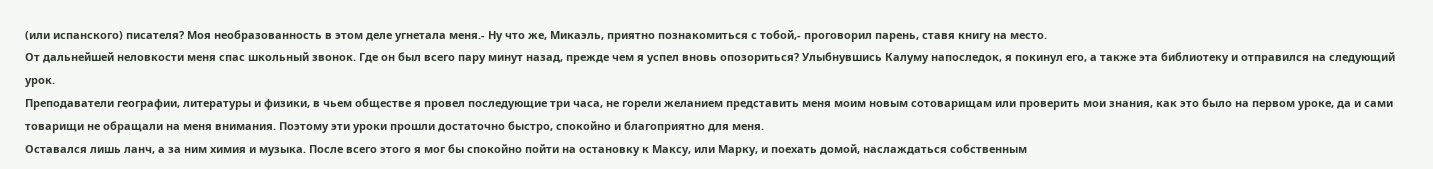(или испанского) писателя? Моя необразованность в этом деле угнетала меня.- Ну что же, Микаэль, приятно познакомиться с тобой,- проговорил парень, ставя книгу на место.
От дальнейшей неловкости меня спас школьный звонок. Где он был всего пару минут назад, прежде чем я успел вновь опозориться? Улыбнувшись Калуму напоследок, я покинул его, а также эта библиотеку и отправился на следующий урок.
Преподаватели географии, литературы и физики, в чьем обществе я провел последующие три часа, не горели желанием представить меня моим новым сотоварищам или проверить мои знания, как это было на первом уроке, да и сами товарищи не обращали на меня внимания. Поэтому эти уроки прошли достаточно быстро, спокойно и благоприятно для меня.
Оставался лишь ланч, а за ним химия и музыка. После всего этого я мог бы спокойно пойти на остановку к Максу, или Марку, и поехать домой, наслаждаться собственным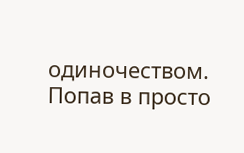одиночеством.
Попав в просто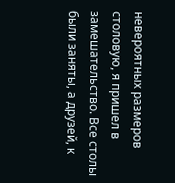невероятных размеров столовую, я пришел в замешательство. Все столы были заняты, а друзей, к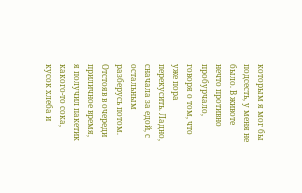которым я мог бы подсесть, у меня не было. В животе нечто противно пробурчало, говоря о том, что уже пора перекусить. Ладно, сначала за едой, с остальным разберусь потом.
Отстояв в очереди приличное время, я получил пакетик какого-то сока, кусок хлеба и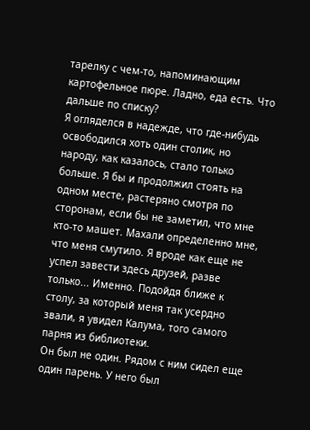тарелку с чем-то, напоминающим картофельное пюре. Ладно, еда есть. Что дальше по списку?
Я огляделся в надежде, что где-нибудь освободился хоть один столик, но народу, как казалось, стало только больше. Я бы и продолжил стоять на одном месте, растеряно смотря по сторонам, если бы не заметил, что мне кто-то машет. Махали определенно мне, что меня смутило. Я вроде как еще не успел завести здесь друзей, разве только... Именно. Подойдя ближе к столу, за который меня так усердно звали, я увидел Калума, того самого парня из библиотеки.
Он был не один. Рядом с ним сидел еще один парень. У него был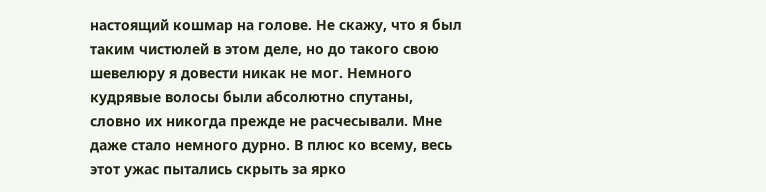настоящий кошмар на голове. Не скажу, что я был таким чистюлей в этом деле, но до такого свою шевелюру я довести никак не мог. Немного кудрявые волосы были абсолютно спутаны, словно их никогда прежде не расчесывали. Мне даже стало немного дурно. В плюс ко всему, весь этот ужас пытались скрыть за ярко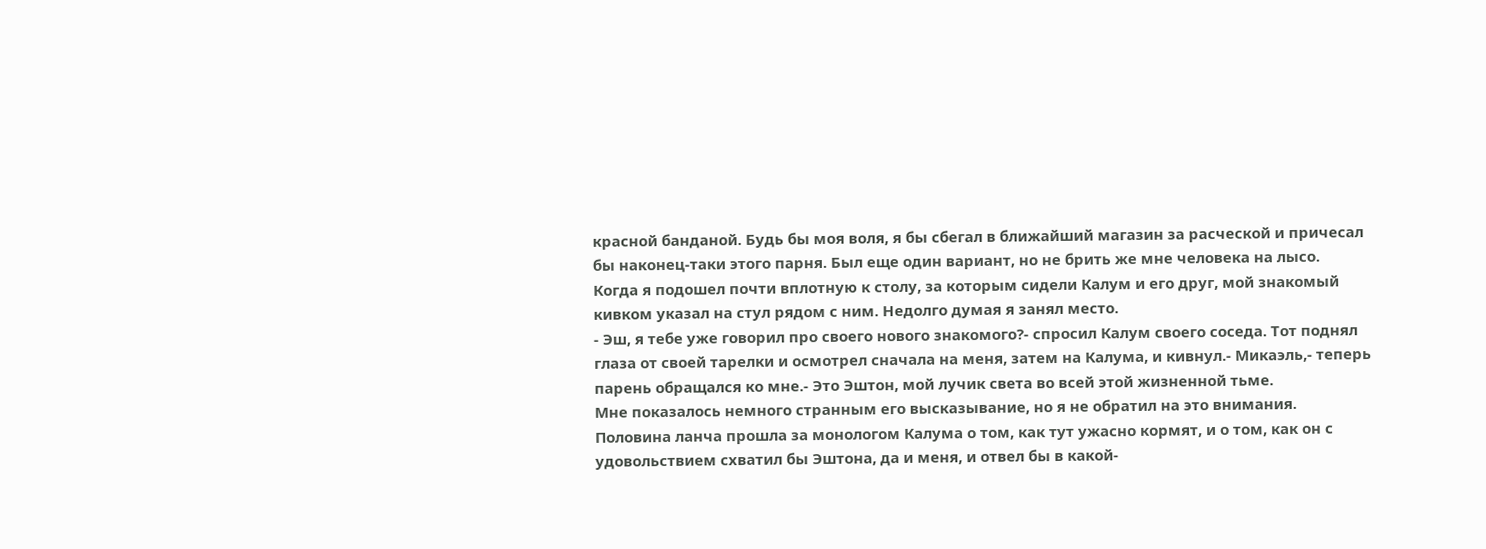красной банданой. Будь бы моя воля, я бы сбегал в ближайший магазин за расческой и причесал бы наконец-таки этого парня. Был еще один вариант, но не брить же мне человека на лысо.
Когда я подошел почти вплотную к столу, за которым сидели Калум и его друг, мой знакомый кивком указал на стул рядом с ним. Недолго думая я занял место.
- Эш, я тебе уже говорил про своего нового знакомого?- спросил Калум своего соседа. Тот поднял глаза от своей тарелки и осмотрел сначала на меня, затем на Калума, и кивнул.- Микаэль,- теперь парень обращался ко мне.- Это Эштон, мой лучик света во всей этой жизненной тьме.
Мне показалось немного странным его высказывание, но я не обратил на это внимания.
Половина ланча прошла за монологом Калума о том, как тут ужасно кормят, и о том, как он с удовольствием схватил бы Эштона, да и меня, и отвел бы в какой-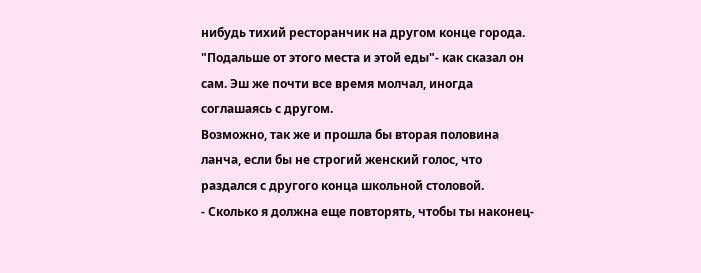нибудь тихий ресторанчик на другом конце города. "Подальше от этого места и этой еды"- как сказал он сам. Эш же почти все время молчал, иногда соглашаясь с другом.
Возможно, так же и прошла бы вторая половина ланча, если бы не строгий женский голос, что раздался с другого конца школьной столовой.
- Сколько я должна еще повторять, чтобы ты наконец-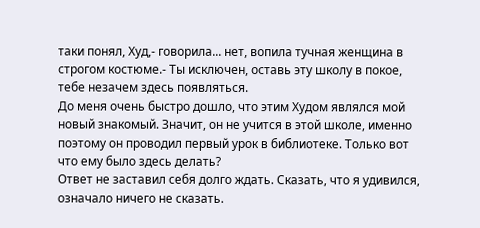таки понял, Худ,- говорила... нет, вопила тучная женщина в строгом костюме.- Ты исключен, оставь эту школу в покое, тебе незачем здесь появляться.
До меня очень быстро дошло, что этим Худом являлся мой новый знакомый. Значит, он не учится в этой школе, именно поэтому он проводил первый урок в библиотеке. Только вот что ему было здесь делать?
Ответ не заставил себя долго ждать. Сказать, что я удивился, означало ничего не сказать.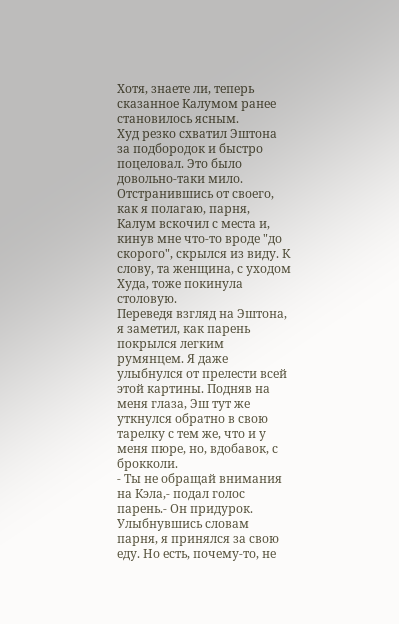Хотя, знаете ли, теперь сказанное Калумом ранее становилось ясным.
Худ резко схватил Эштона за подбородок и быстро поцеловал. Это было довольно-таки мило.
Отстранившись от своего, как я полагаю, парня, Калум вскочил с места и, кинув мне что-то вроде "до скорого", скрылся из виду. К слову, та женщина, с уходом Худа, тоже покинула столовую.
Переведя взгляд на Эштона, я заметил, как парень покрылся легким румянцем. Я даже улыбнулся от прелести всей этой картины. Подняв на меня глаза, Эш тут же уткнулся обратно в свою тарелку с тем же, что и у меня пюре, но, вдобавок, с брокколи.
- Ты не обращай внимания на Кэла,- подал голос парень.- Он придурок.
Улыбнувшись словам парня, я принялся за свою еду. Но есть, почему-то, не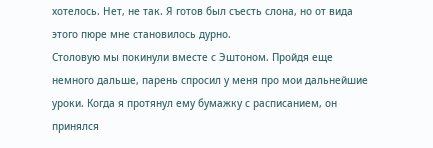хотелось. Нет, не так. Я готов был съесть слона, но от вида этого пюре мне становилось дурно.
Столовую мы покинули вместе с Эштоном. Пройдя еще немного дальше, парень спросил у меня про мои дальнейшие уроки. Когда я протянул ему бумажку с расписанием, он принялся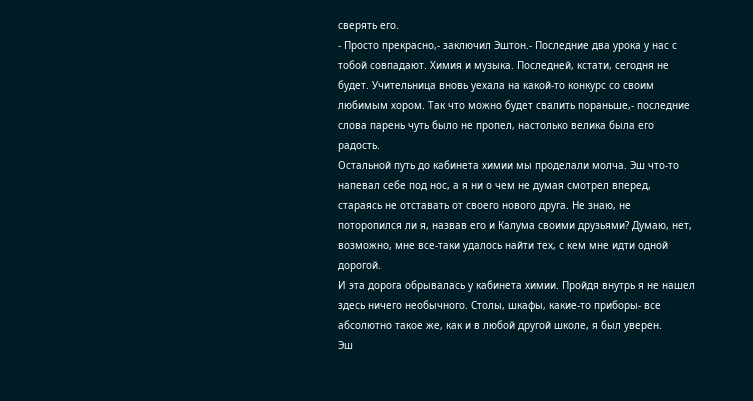сверять его.
- Просто прекрасно,- заключил Эштон.- Последние два урока у нас с тобой совпадают. Химия и музыка. Последней, кстати, сегодня не будет. Учительница вновь уехала на какой-то конкурс со своим любимым хором. Так что можно будет свалить пораньше,- последние слова парень чуть было не пропел, настолько велика была его радость.
Остальной путь до кабинета химии мы проделали молча. Эш что-то напевал себе под нос, а я ни о чем не думая смотрел вперед, стараясь не отставать от своего нового друга. Не знаю, не поторопился ли я, назвав его и Калума своими друзьями? Думаю, нет, возможно, мне все-таки удалось найти тех, с кем мне идти одной дорогой.
И эта дорога обрывалась у кабинета химии. Пройдя внутрь я не нашел здесь ничего необычного. Столы, шкафы, какие-то приборы- все абсолютно такое же, как и в любой другой школе, я был уверен.
Эш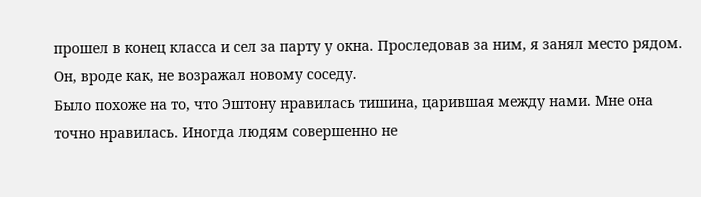прошел в конец класса и сел за парту у окна. Проследовав за ним, я занял место рядом. Он, вроде как, не возражал новому соседу.
Было похоже на то, что Эштону нравилась тишина, царившая между нами. Мне она точно нравилась. Иногда людям совершенно не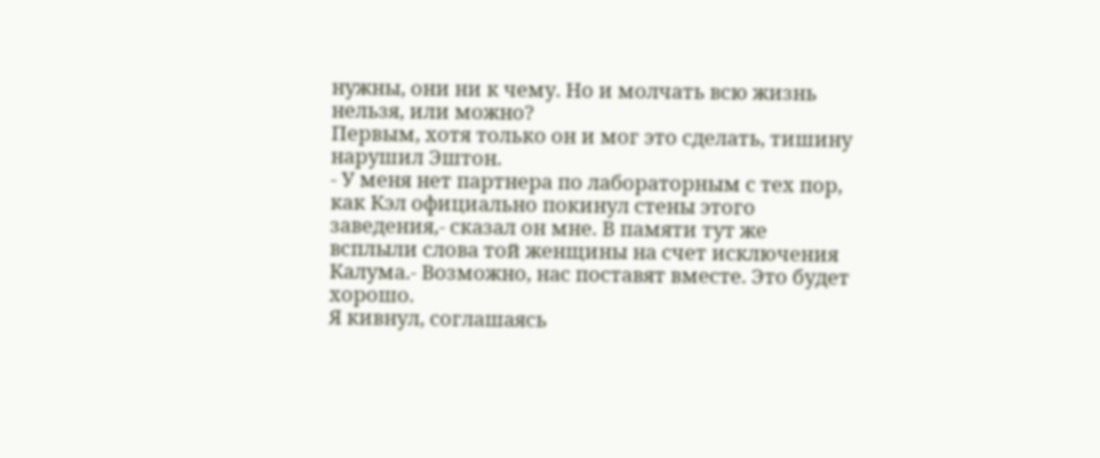нужны, они ни к чему. Но и молчать всю жизнь нельзя, или можно?
Первым, хотя только он и мог это сделать, тишину нарушил Эштон.
- У меня нет партнера по лабораторным с тех пор, как Кэл официально покинул стены этого заведения,- сказал он мне. В памяти тут же всплыли слова той женщины на счет исключения Калума.- Возможно, нас поставят вместе. Это будет хорошо.
Я кивнул, соглашаясь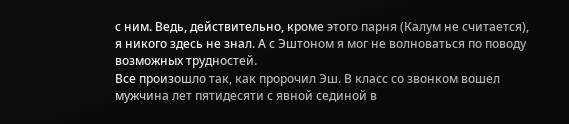с ним. Ведь, действительно, кроме этого парня (Калум не считается), я никого здесь не знал. А с Эштоном я мог не волноваться по поводу возможных трудностей.
Все произошло так, как пророчил Эш. В класс со звонком вошел мужчина лет пятидесяти с явной сединой в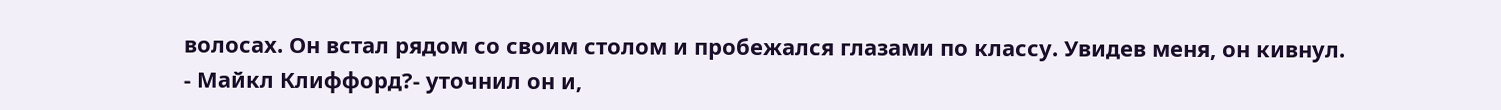волосах. Он встал рядом со своим столом и пробежался глазами по классу. Увидев меня, он кивнул.
- Майкл Клиффорд?- уточнил он и,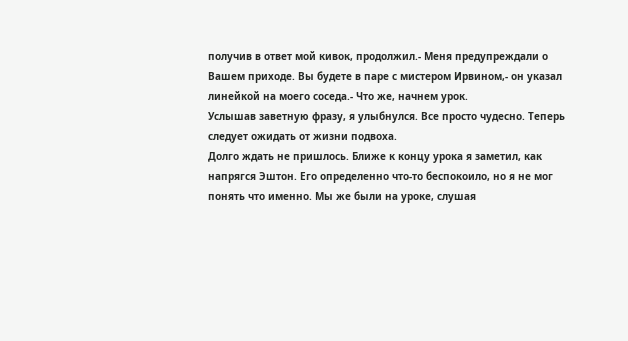получив в ответ мой кивок, продолжил.- Меня предупреждали о Вашем приходе. Вы будете в паре с мистером Ирвином,- он указал линейкой на моего соседа.- Что же, начнем урок.
Услышав заветную фразу, я улыбнулся. Все просто чудесно. Теперь следует ожидать от жизни подвоха.
Долго ждать не пришлось. Ближе к концу урока я заметил, как напрягся Эштон. Его определенно что-то беспокоило, но я не мог понять что именно. Мы же были на уроке, слушая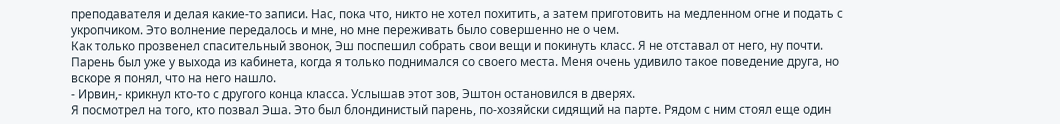преподавателя и делая какие-то записи. Нас, пока что, никто не хотел похитить, а затем приготовить на медленном огне и подать с укропчиком. Это волнение передалось и мне, но мне переживать было совершенно не о чем.
Как только прозвенел спасительный звонок, Эш поспешил собрать свои вещи и покинуть класс. Я не отставал от него, ну почти. Парень был уже у выхода из кабинета, когда я только поднимался со своего места. Меня очень удивило такое поведение друга, но вскоре я понял, что на него нашло.
- Ирвин,- крикнул кто-то с другого конца класса. Услышав этот зов, Эштон остановился в дверях.
Я посмотрел на того, кто позвал Эша. Это был блондинистый парень, по-хозяйски сидящий на парте. Рядом с ним стоял еще один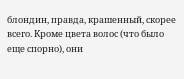блондин, правда, крашенный, скорее всего. Кроме цвета волос (что было еще спорно), они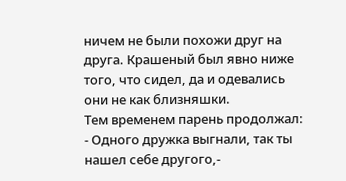ничем не были похожи друг на друга. Крашеный был явно ниже того, что сидел, да и одевались они не как близняшки.
Тем временем парень продолжал:
- Одного дружка выгнали, так ты нашел себе другого,-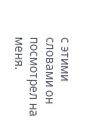с этими словами он посмотрел на меня.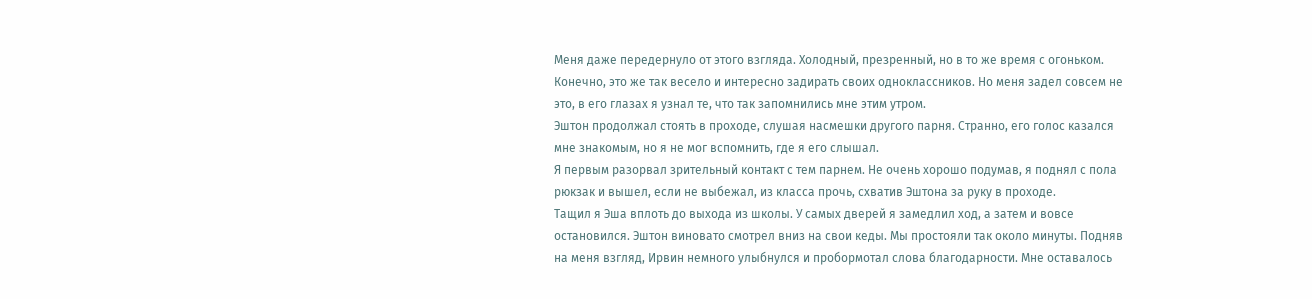Меня даже передернуло от этого взгляда. Холодный, презренный, но в то же время с огоньком. Конечно, это же так весело и интересно задирать своих одноклассников. Но меня задел совсем не это, в его глазах я узнал те, что так запомнились мне этим утром.
Эштон продолжал стоять в проходе, слушая насмешки другого парня. Странно, его голос казался мне знакомым, но я не мог вспомнить, где я его слышал.
Я первым разорвал зрительный контакт с тем парнем. Не очень хорошо подумав, я поднял с пола рюкзак и вышел, если не выбежал, из класса прочь, схватив Эштона за руку в проходе.
Тащил я Эша вплоть до выхода из школы. У самых дверей я замедлил ход, а затем и вовсе остановился. Эштон виновато смотрел вниз на свои кеды. Мы простояли так около минуты. Подняв на меня взгляд, Ирвин немного улыбнулся и пробормотал слова благодарности. Мне оставалось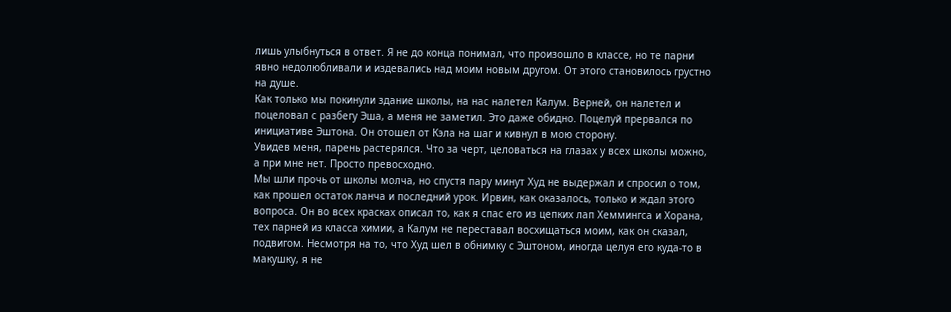лишь улыбнуться в ответ. Я не до конца понимал, что произошло в классе, но те парни явно недолюбливали и издевались над моим новым другом. От этого становилось грустно на душе.
Как только мы покинули здание школы, на нас налетел Калум. Верней, он налетел и поцеловал с разбегу Эша, а меня не заметил. Это даже обидно. Поцелуй прервался по инициативе Эштона. Он отошел от Кэла на шаг и кивнул в мою сторону.
Увидев меня, парень растерялся. Что за черт, целоваться на глазах у всех школы можно, а при мне нет. Просто превосходно.
Мы шли прочь от школы молча, но спустя пару минут Худ не выдержал и спросил о том, как прошел остаток ланча и последний урок. Ирвин, как оказалось, только и ждал этого вопроса. Он во всех красках описал то, как я спас его из цепких лап Хеммингса и Хорана, тех парней из класса химии, а Калум не переставал восхищаться моим, как он сказал, подвигом. Несмотря на то, что Худ шел в обнимку с Эштоном, иногда целуя его куда-то в макушку, я не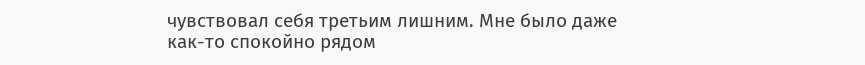чувствовал себя третьим лишним. Мне было даже как-то спокойно рядом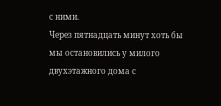с ними.
Через пятнадцать минут хоть бы мы остановились у милого двухэтажного дома с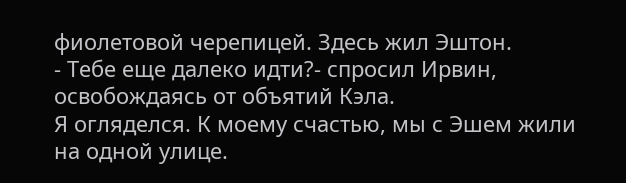фиолетовой черепицей. Здесь жил Эштон.
- Тебе еще далеко идти?- спросил Ирвин, освобождаясь от объятий Кэла.
Я огляделся. К моему счастью, мы с Эшем жили на одной улице.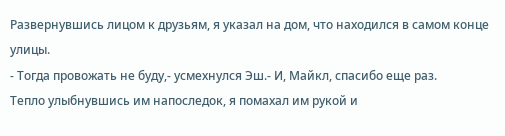Развернувшись лицом к друзьям, я указал на дом, что находился в самом конце улицы.
- Тогда провожать не буду,- усмехнулся Эш.- И, Майкл, спасибо еще раз.
Тепло улыбнувшись им напоследок, я помахал им рукой и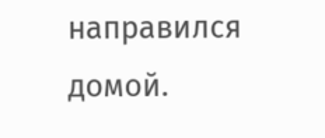направился домой.